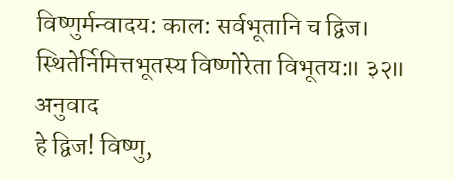विष्णुर्मन्वादय: काल: सर्वभूतानि च द्विज।
स्थितेर्निमित्तभूतस्य विष्णोरेता विभूतय:॥ ३२॥
अनुवाद
हे द्विज! विष्णु,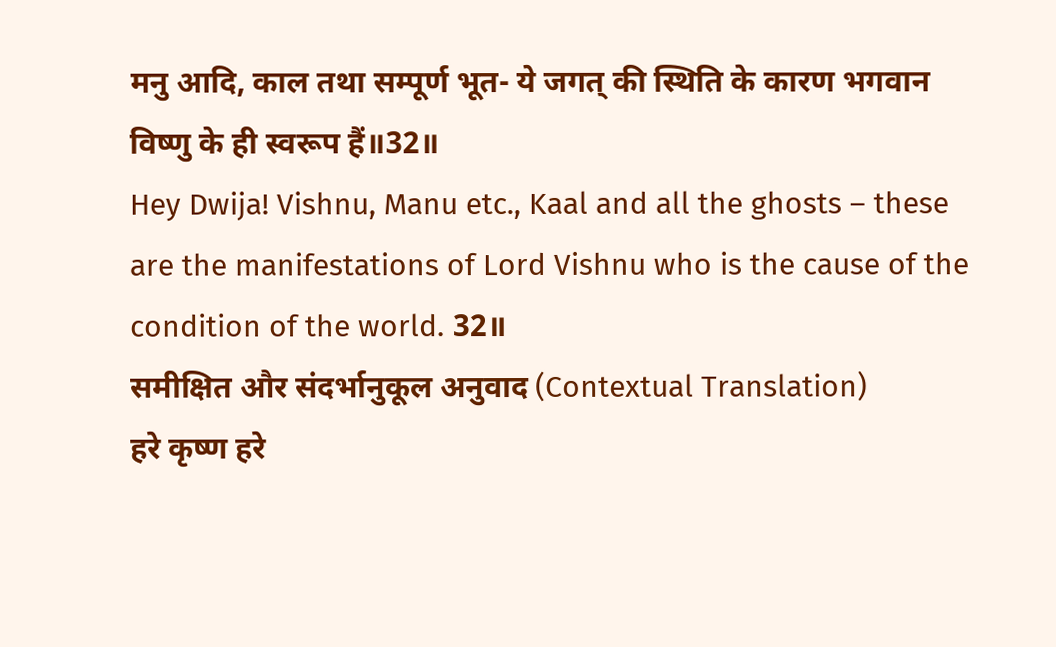मनु आदि, काल तथा सम्पूर्ण भूत- ये जगत् की स्थिति के कारण भगवान विष्णु के ही स्वरूप हैं॥32॥
Hey Dwija! Vishnu, Manu etc., Kaal and all the ghosts – these are the manifestations of Lord Vishnu who is the cause of the condition of the world. 32॥
समीक्षित और संदर्भानुकूल अनुवाद (Contextual Translation)
हरे कृष्ण हरे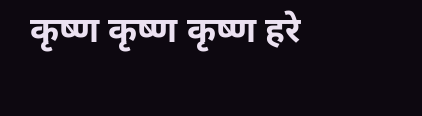कृष्ण कृष्ण कृष्ण हरे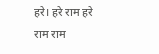हरे। हरे राम हरे राम राम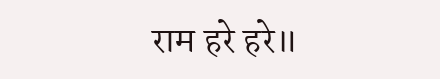राम हरे हरे॥